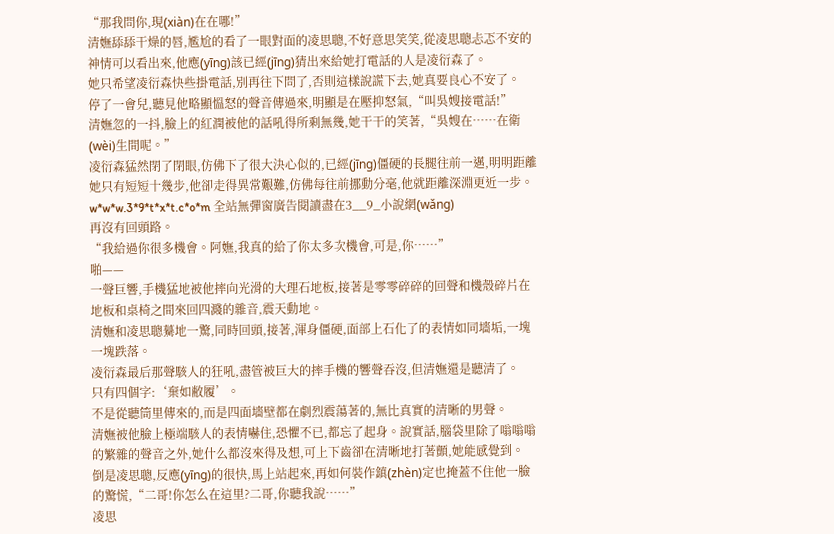“那我問你,現(xiàn)在在哪!”
清嫵舔舔干燥的唇,尷尬的看了一眼對面的凌思聰,不好意思笑笑,從凌思聰忐忑不安的神情可以看出來,他應(yīng)該已經(jīng)猜出來給她打電話的人是凌衍森了。
她只希望凌衍森快些掛電話,別再往下問了,否則這樣說謊下去,她真要良心不安了。
停了一會兒,聽見他略顯慍怒的聲音傳過來,明顯是在壓抑怒氣,“叫吳嫂接電話!”
清嫵忽的一抖,臉上的紅潤被他的話吼得所剩無幾,她干干的笑著,“吳嫂在……在衛(wèi)生間呢。”
凌衍森猛然閉了閉眼,仿佛下了很大決心似的,已經(jīng)僵硬的長腿往前一邁,明明距離她只有短短十幾步,他卻走得異常艱難,仿佛每往前挪動分毫,他就距離深淵更近一步。w*w*w.3*9*t*x*t.c*o*m 全站無彈窗廣告閱讀盡在3__9_小說網(wǎng)
再沒有回頭路。
“我給過你很多機會。阿嫵,我真的給了你太多次機會,可是,你……”
啪——
一聲巨響,手機猛地被他摔向光滑的大理石地板,接著是零零碎碎的回聲和機殼碎片在地板和桌椅之間來回四濺的雜音,震天動地。
清嫵和凌思聰驀地一驚,同時回頭,接著,渾身僵硬,面部上石化了的表情如同墻垢,一塊一塊跌落。
凌衍森最后那聲駭人的狂吼,盡管被巨大的摔手機的響聲吞沒,但清嫵還是聽清了。
只有四個字:‘棄如敝履’。
不是從聽筒里傳來的,而是四面墻壁都在劇烈震蕩著的,無比真實的清晰的男聲。
清嫵被他臉上極端駭人的表情嚇住,恐懼不已,都忘了起身。說實話,腦袋里除了嗡嗡嗡的繁雜的聲音之外,她什么都沒來得及想,可上下齒卻在清晰地打著顫,她能感覺到。
倒是凌思聰,反應(yīng)的很快,馬上站起來,再如何裝作鎮(zhèn)定也掩蓋不住他一臉的驚慌,“二哥!你怎么在這里?二哥,你聽我說……”
凌思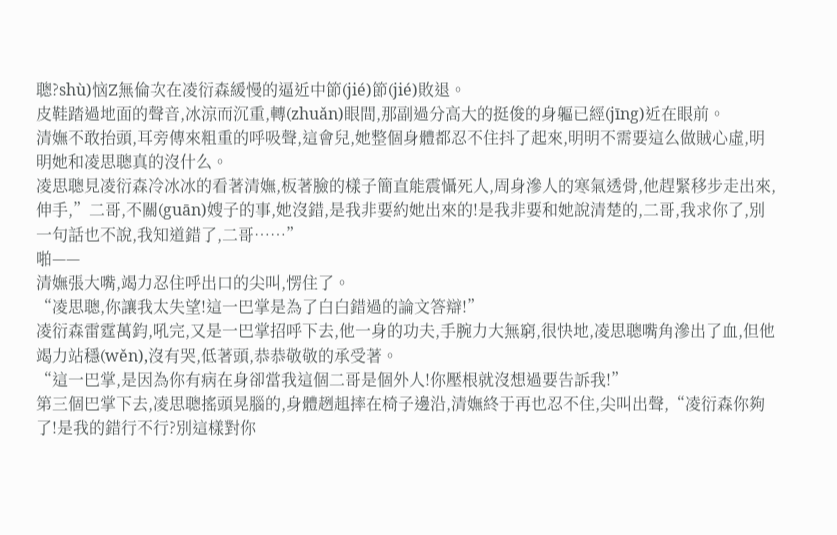聰?shù)恼Z無倫次在凌衍森緩慢的逼近中節(jié)節(jié)敗退。
皮鞋踏過地面的聲音,冰涼而沉重,轉(zhuǎn)眼間,那副過分高大的挺俊的身軀已經(jīng)近在眼前。
清嫵不敢抬頭,耳旁傳來粗重的呼吸聲,這會兒,她整個身體都忍不住抖了起來,明明不需要這么做賊心虛,明明她和凌思聰真的沒什么。
凌思聰見凌衍森冷冰冰的看著清嫵,板著臉的樣子簡直能震懾死人,周身滲人的寒氣透骨,他趕緊移步走出來,伸手,”二哥,不關(guān)嫂子的事,她沒錯,是我非要約她出來的!是我非要和她說清楚的,二哥,我求你了,別一句話也不說,我知道錯了,二哥……”
啪——
清嫵張大嘴,竭力忍住呼出口的尖叫,愣住了。
“凌思聰,你讓我太失望!這一巴掌是為了白白錯過的論文答辯!”
凌衍森雷霆萬鈞,吼完,又是一巴掌招呼下去,他一身的功夫,手腕力大無窮,很快地,凌思聰嘴角滲出了血,但他竭力站穩(wěn),沒有哭,低著頭,恭恭敬敬的承受著。
“這一巴掌,是因為你有病在身卻當我這個二哥是個外人!你壓根就沒想過要告訴我!”
第三個巴掌下去,凌思聰搖頭晃腦的,身體趔趄摔在椅子邊沿,清嫵終于再也忍不住,尖叫出聲,“凌衍森你夠了!是我的錯行不行?別這樣對你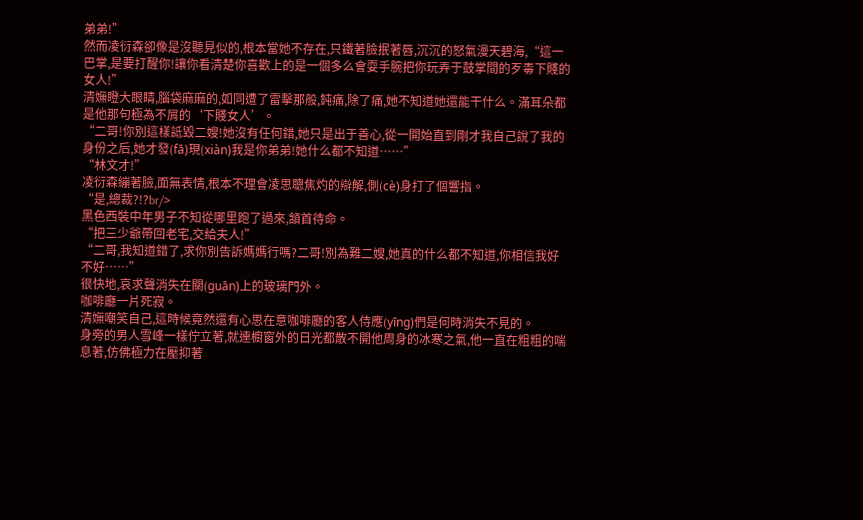弟弟!”
然而凌衍森卻像是沒聽見似的,根本當她不存在,只鐵著臉抿著唇,沉沉的怒氣漫天碧海,“這一巴掌,是要打醒你!讓你看清楚你喜歡上的是一個多么會耍手腕把你玩弄于鼓掌間的歹毒下賤的女人!”
清嫵瞪大眼睛,腦袋麻麻的,如同遭了雷擊那般,鈍痛,除了痛,她不知道她還能干什么。滿耳朵都是他那句極為不屑的‘下賤女人’。
“二哥!你別這樣詆毀二嫂!她沒有任何錯,她只是出于善心,從一開始直到剛才我自己說了我的身份之后,她才發(fā)現(xiàn)我是你弟弟!她什么都不知道……”
“林文才!”
凌衍森繃著臉,面無表情,根本不理會凌思聰焦灼的辯解,側(cè)身打了個響指。
“是,總裁?!?br/>
黑色西裝中年男子不知從哪里跑了過來,頷首待命。
“把三少爺帶回老宅,交給夫人!”
“二哥,我知道錯了,求你別告訴媽媽行嗎?二哥!別為難二嫂,她真的什么都不知道,你相信我好不好……”
很快地,哀求聲消失在關(guān)上的玻璃門外。
咖啡廳一片死寂。
清嫵嘲笑自己,這時候竟然還有心思在意咖啡廳的客人侍應(yīng)們是何時消失不見的。
身旁的男人雪峰一樣佇立著,就連櫥窗外的日光都散不開他周身的冰寒之氣,他一直在粗粗的喘息著,仿佛極力在壓抑著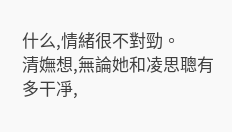什么,情緒很不對勁。
清嫵想,無論她和凌思聰有多干凈,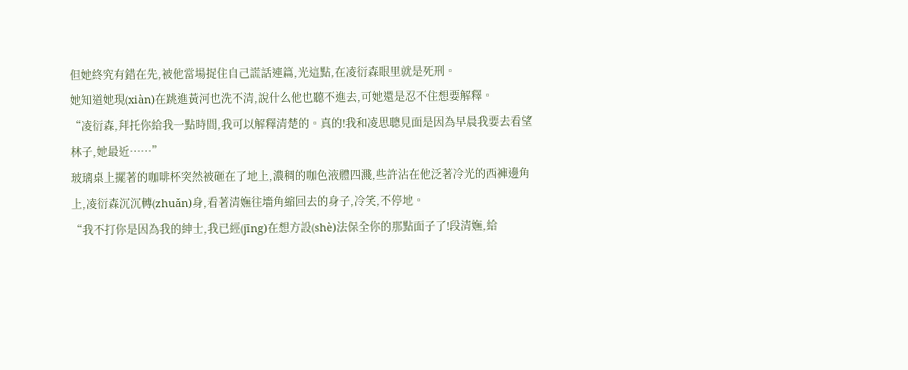但她終究有錯在先,被他當場捉住自己謊話連篇,光這點,在凌衍森眼里就是死刑。
她知道她現(xiàn)在跳進黃河也洗不清,說什么他也聽不進去,可她還是忍不住想要解釋。
“凌衍森,拜托你給我一點時間,我可以解釋清楚的。真的!我和凌思聰見面是因為早晨我要去看望林子,她最近……”
玻璃桌上擺著的咖啡杯突然被砸在了地上,濃稠的咖色液體四濺,些許沾在他泛著冷光的西褲邊角上,凌衍森沉沉轉(zhuǎn)身,看著清嫵往墻角縮回去的身子,冷笑,不停地。
“我不打你是因為我的紳士,我已經(jīng)在想方設(shè)法保全你的那點面子了!段清嫵,給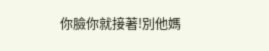你臉你就接著!別他媽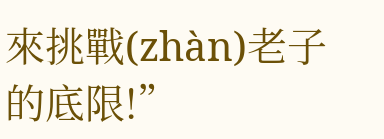來挑戰(zhàn)老子的底限!”